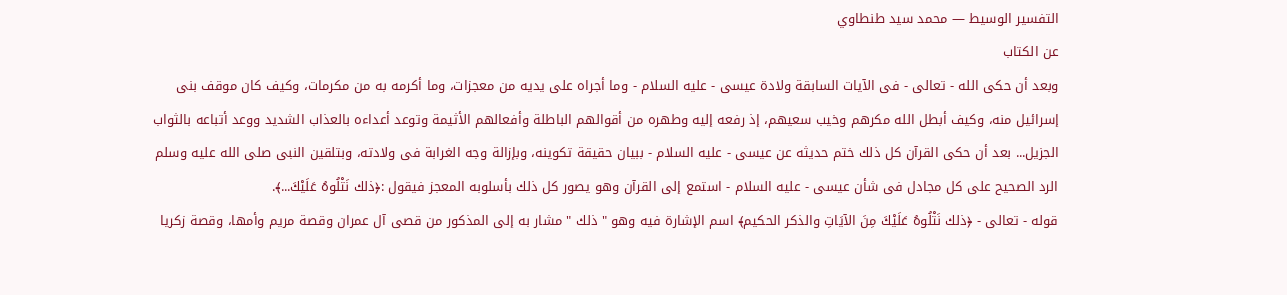التفسير الوسيط — محمد سيد طنطاوي
عن الكتاب
وبعد أن حكى الله - تعالى - فى الآيات السابقة ولادة عيسى - عليه السلام - وما أجراه على يديه من معجزات، وما أكرمه به من مكرمات، وكيف كان موقف بنى إسرائيل منه، وكيف أبطل الله مكرهم وخيب سعيهم، إذ رفعه إليه وطهره من أقوالهم الباطلة وأفعالهم الأثيمة وتوعد أعداءه بالعذاب الشديد ووعد أتباعه بالثواب الجزيل... بعد أن حكى القرآن كل ذلك ختم حديثه عن عيسى - عليه السلام - ببيان حقيقة تكوينه، وبإزالة وجه الغرابة فى ولادته، وبتلقين النبى صلى الله عليه وسلم الرد الصحيح على كل مجادل فى شأن عيسى - عليه السلام - استمع إلى القرآن وهو يصور كل ذلك بأسلوبه المعجز فيقول :﴿ذلك نَتْلُوهُ عَلَيْكَ...﴾.
قوله - تعالى - ﴿ذلك نَتْلُوهُ عَلَيْكَ مِنَ الآيَاتِ والذكر الحكيم﴾ اسم الإشارة فيه وهو " ذلك " مشار به إلى المذكور من قصى آل عمران وقصة مريم وأمها، وقصة زكريا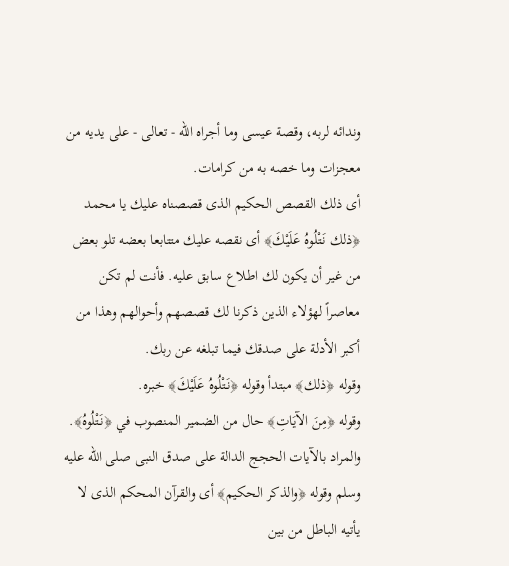وندائه لربه، وقصة عيسى وما أجراه الله - تعالى - على يديه من معجزات وما خصه به من كرامات.
أى ذلك القصص الحكيم الذى قصصناه عليك يا محمد ﴿ذلك نَتْلُوهُ عَلَيْكَ﴾ أى نقصه عليك متتابعا بعضه تلو بعض من غير أن يكون لك اطلاع سابق عليه. فأنت لم تكن معاصراً لهؤلاء الذين ذكرنا لك قصصهم وأحوالهم وهذا من أكبر الأدلة على صدقك فيما تبلغه عن ربك.
وقوله ﴿ذلك﴾ مبتدأ وقوله ﴿نَتْلُوهُ عَلَيْكَ﴾ خبره.
وقوله ﴿مِنَ الآيَاتِ﴾ حال من الضمير المنصوب في ﴿نَتْلُوهُ﴾.
والمراد بالآيات الحجج الدالة على صدق النبى صلى الله عليه وسلم وقوله ﴿والذكر الحكيم﴾ أى والقرآن المحكم الذى لا يأتيه الباطل من بين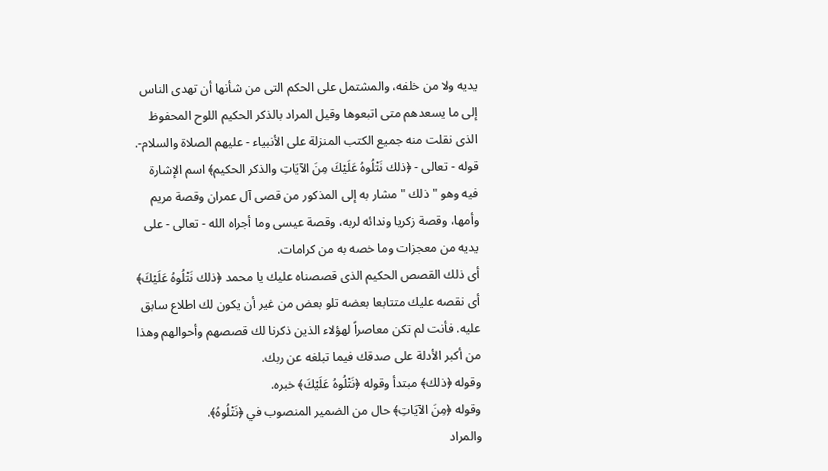يديه ولا من خلفه، والمشتمل على الحكم التى من شأنها أن تهدى الناس إلى ما يسعدهم متى اتبعوها وقيل المراد بالذكر الحكيم اللوح المحفوظ الذى نقلت منه جميع الكتب المنزلة على الأنبياء - عليهم الصلاة والسلام-.
قوله - تعالى - ﴿ذلك نَتْلُوهُ عَلَيْكَ مِنَ الآيَاتِ والذكر الحكيم﴾ اسم الإشارة فيه وهو " ذلك " مشار به إلى المذكور من قصى آل عمران وقصة مريم وأمها، وقصة زكريا وندائه لربه، وقصة عيسى وما أجراه الله - تعالى - على يديه من معجزات وما خصه به من كرامات.
أى ذلك القصص الحكيم الذى قصصناه عليك يا محمد ﴿ذلك نَتْلُوهُ عَلَيْكَ﴾ أى نقصه عليك متتابعا بعضه تلو بعض من غير أن يكون لك اطلاع سابق عليه. فأنت لم تكن معاصراً لهؤلاء الذين ذكرنا لك قصصهم وأحوالهم وهذا من أكبر الأدلة على صدقك فيما تبلغه عن ربك.
وقوله ﴿ذلك﴾ مبتدأ وقوله ﴿نَتْلُوهُ عَلَيْكَ﴾ خبره.
وقوله ﴿مِنَ الآيَاتِ﴾ حال من الضمير المنصوب في ﴿نَتْلُوهُ﴾.
والمراد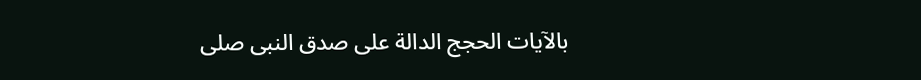بالآيات الحجج الدالة على صدق النبى صلى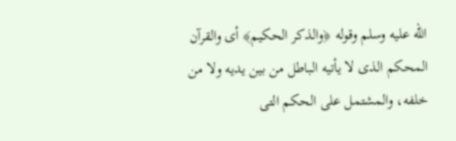الله عليه وسلم وقوله ﴿والذكر الحكيم﴾ أى والقرآن المحكم الذى لا يأتيه الباطل من بين يديه ولا من خلفه، والمشتمل على الحكم التى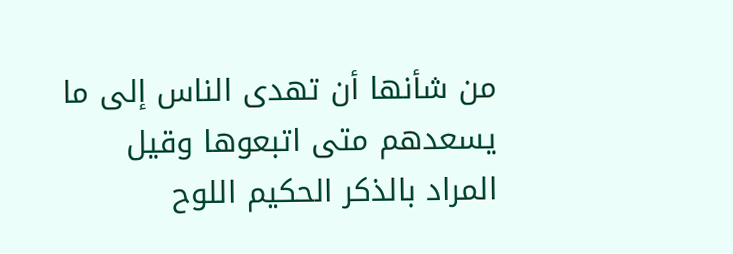من شأنها أن تهدى الناس إلى ما يسعدهم متى اتبعوها وقيل المراد بالذكر الحكيم اللوح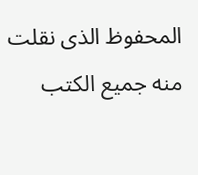المحفوظ الذى نقلت منه جميع الكتب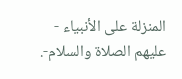المنزلة على الأنبياء - عليهم الصلاة والسلام-.